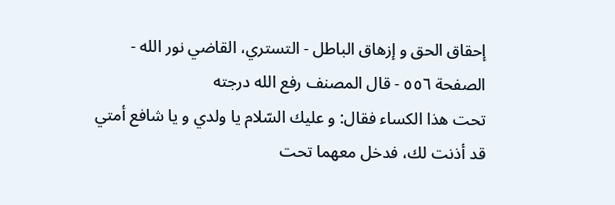إحقاق الحق و إزهاق الباطل - التستري، القاضي نور الله - الصفحة ٥٥٦ - قال المصنف رفع الله درجته
تحت هذا الكساء فقال: و عليك السّلام يا ولدي و يا شافع أمتي قد أذنت لك، فدخل معهما تحت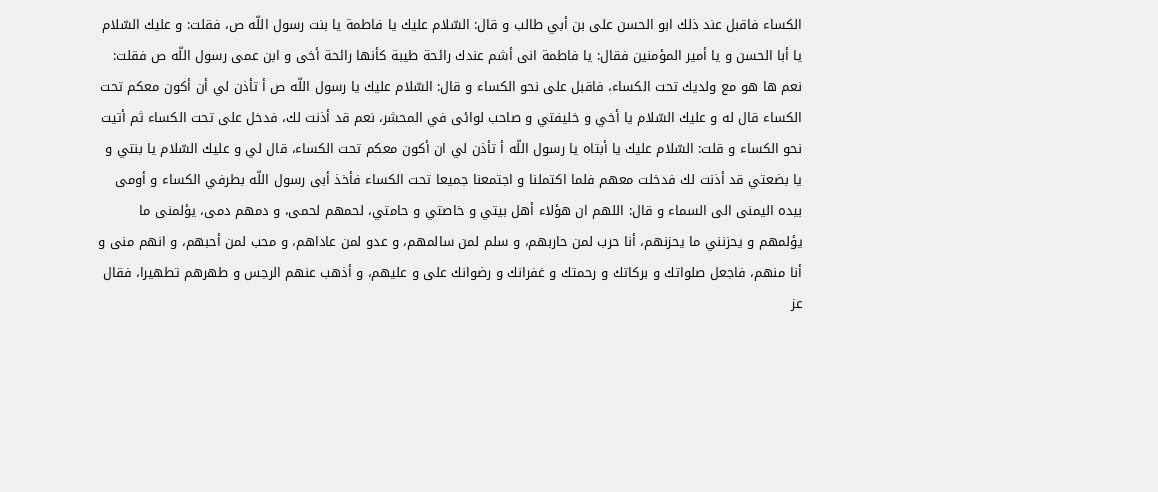الكساء فاقبل عند ذلك ابو الحسن على بن أبي طالب و قال: السّلام عليك يا فاطمة يا بنت رسول اللّه ص، فقلت: و عليك السّلام يا أبا الحسن و يا أمير المؤمنين فقال: يا فاطمة انى أشم عندك رائحة طيبة كأنها رائحة أخى و ابن عمى رسول اللّه ص فقلت: نعم ها هو مع ولديك تحت الكساء، فاقبل على نحو الكساء و قال: السّلام عليك يا رسول اللّه ص أ تأذن لي أن أكون معكم تحت الكساء قال له و عليك السّلام يا أخي و خليفتي و صاحب لوائى في المحشر، نعم قد أذنت لك، فدخل على تحت الكساء ثم أتيت نحو الكساء و قلت: السّلام عليك يا أبتاه يا رسول اللّه أ تأذن لي ان أكون معكم تحت الكساء، قال لي و عليك السّلام يا بنتي و يا بضعتي قد أذنت لك فدخلت معهم فلما اكتملنا و اجتمعنا جميعا تحت الكساء فأخذ أبى رسول اللّه بطرفي الكساء و أومى بيده اليمنى الى السماء و قال: اللهم ان هؤلاء أهل بيتي و خاصتي و حامتي، لحمهم لحمى، و دمهم دمى، يؤلمنى ما يؤلمهم و يحزنني ما يحزنهم، أنا حرب لمن حاربهم، و سلم لمن سالمهم، و عدو لمن عاداهم، و محب لمن أحبهم، و انهم منى و أنا منهم، فاجعل صلواتك و بركاتك و رحمتك و غفرانك و رضوانك على و عليهم، و أذهب عنهم الرجس و طهرهم تطهيرا، فقال عز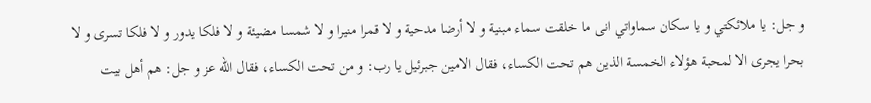و جل: يا ملائكتي و يا سكان سماواتي انى ما خلقت سماء مبنية و لا أرضا مدحية و لا قمرا منيرا و لا شمسا مضيئة و لا فلكا يدور و لا فلكا تسرى و لا بحرا يجرى الا لمحبة هؤلاء الخمسة الذين هم تحت الكساء، فقال الامين جبرئيل يا رب: و من تحت الكساء، فقال اللّه عز و جل: هم أهل بيت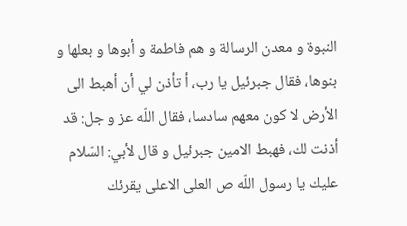النبوة و معدن الرسالة و هم فاطمة و أبوها و بعلها و بنوها، فقال جبرئيل يا رب، أ تأذن لي أن أهبط الى الأرض لا كون معهم سادسا، فقال اللّه عز و جل: قد أذنت لك، فهبط الامين جبرئيل و قال لأبي: السّلام عليك يا رسول اللّه ص العلى الاعلى يقرئك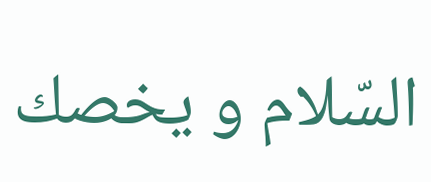السّلام و يخصك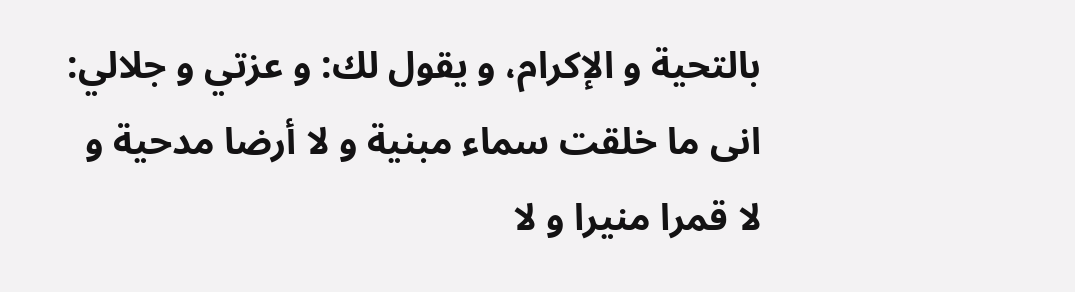بالتحية و الإكرام، و يقول لك: و عزتي و جلالي: انى ما خلقت سماء مبنية و لا أرضا مدحية و لا قمرا منيرا و لا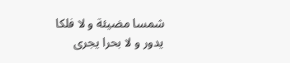شمسا مضيئة و لا فلكا يدور و لا بحرا يجرى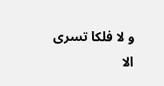و لا فلكا تسرى الا